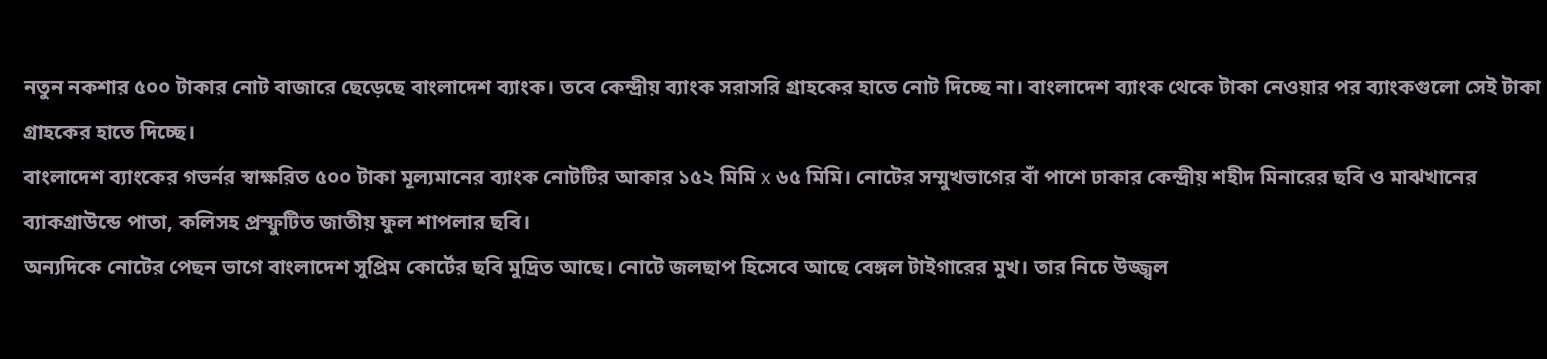নতুন নকশার ৫০০ টাকার নোট বাজারে ছেড়েছে বাংলাদেশ ব্যাংক। তবে কেন্দ্রীয় ব্যাংক সরাসরি গ্রাহকের হাতে নোট দিচ্ছে না। বাংলাদেশ ব্যাংক থেকে টাকা নেওয়ার পর ব্যাংকগুলো সেই টাকা গ্রাহকের হাতে দিচ্ছে।
বাংলাদেশ ব্যাংকের গভর্নর স্বাক্ষরিত ৫০০ টাকা মূল্যমানের ব্যাংক নোটটির আকার ১৫২ মিমি x ৬৫ মিমি। নোটের সম্মুখভাগের বাঁ পাশে ঢাকার কেন্দ্রীয় শহীদ মিনারের ছবি ও মাঝখানের ব্যাকগ্রাউন্ডে পাতা, কলিসহ প্রস্ফুটিত জাতীয় ফুল শাপলার ছবি।
অন্যদিকে নোটের পেছন ভাগে বাংলাদেশ সুপ্রিম কোর্টের ছবি মুদ্রিত আছে। নোটে জলছাপ হিসেবে আছে বেঙ্গল টাইগারের মুখ। তার নিচে উজ্জ্বল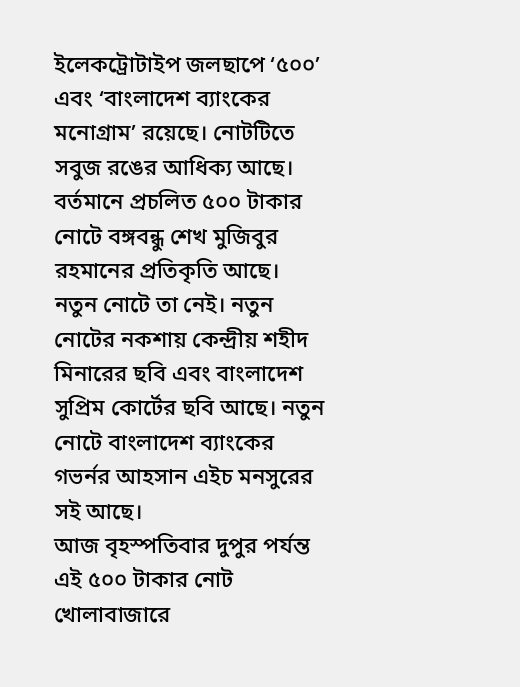ইলেকট্রোটাইপ জলছাপে ‘৫০০’ এবং ‘বাংলাদেশ ব্যাংকের মনোগ্রাম’ রয়েছে। নোটটিতে সবুজ রঙের আধিক্য আছে।
বর্তমানে প্রচলিত ৫০০ টাকার নোটে বঙ্গবন্ধু শেখ মুজিবুর রহমানের প্রতিকৃতি আছে। নতুন নোটে তা নেই। নতুন নোটের নকশায় কেন্দ্রীয় শহীদ মিনারের ছবি এবং বাংলাদেশ সুপ্রিম কোর্টের ছবি আছে। নতুন নোটে বাংলাদেশ ব্যাংকের গভর্নর আহসান এইচ মনসুরের সই আছে।
আজ বৃহস্পতিবার দুপুর পর্যন্ত এই ৫০০ টাকার নোট খোলাবাজারে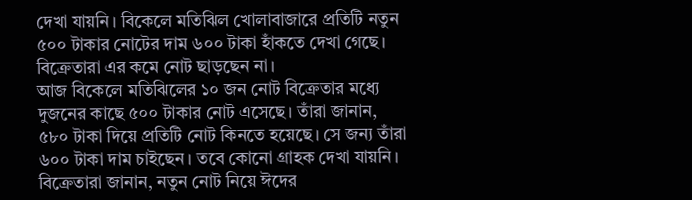দেখা যায়নি। বিকেলে মতিঝিল খোলাবাজারে প্রতিটি নতুন ৫০০ টাকার নোটের দাম ৬০০ টাকা হাঁকতে দেখা গেছে। বিক্রেতারা এর কমে নোট ছাড়ছেন না।
আজ বিকেলে মতিঝিলের ১০ জন নোট বিক্রেতার মধ্যে দুজনের কাছে ৫০০ টাকার নোট এসেছে। তাঁরা জানান, ৫৮০ টাকা দিয়ে প্রতিটি নোট কিনতে হয়েছে। সে জন্য তাঁরা ৬০০ টাকা দাম চাইছেন। তবে কোনো গ্রাহক দেখা যায়নি।
বিক্রেতারা জানান, নতুন নোট নিয়ে ঈদের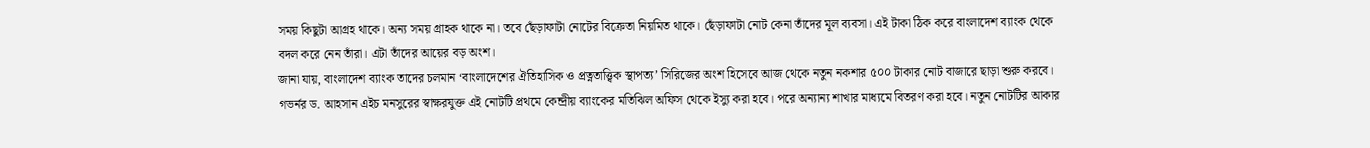সময় কিছুটা আগ্রহ থাকে। অন্য সময় গ্রাহক থাকে না। তবে ছেঁড়াফাটা নোটের বিক্রেতা নিয়মিত থাকে। ছেঁড়াফাটা নোট কেনা তাঁদের মূল ব্যবসা। এই টাকা ঠিক করে বাংলাদেশ ব্যাংক থেকে বদল করে নেন তাঁরা। এটা তাঁদের আয়ের বড় অংশ।
জানা যায়, বাংলাদেশ ব্যাংক তাদের চলমান ‘বাংলাদেশের ঐতিহাসিক ও প্রত্নতাত্ত্বিক স্থাপত্য’ সিরিজের অংশ হিসেবে আজ থেকে নতুন নকশার ৫০০ টাকার নোট বাজারে ছাড়া শুরু করবে।
গভর্নর ড. আহসান এইচ মনসুরের স্বাক্ষরযুক্ত এই নোটটি প্রথমে কেন্দ্রীয় ব্যাংকের মতিঝিল অফিস থেকে ইস্যু করা হবে। পরে অন্যান্য শাখার মাধ্যমে বিতরণ করা হবে। নতুন নোটটির আকার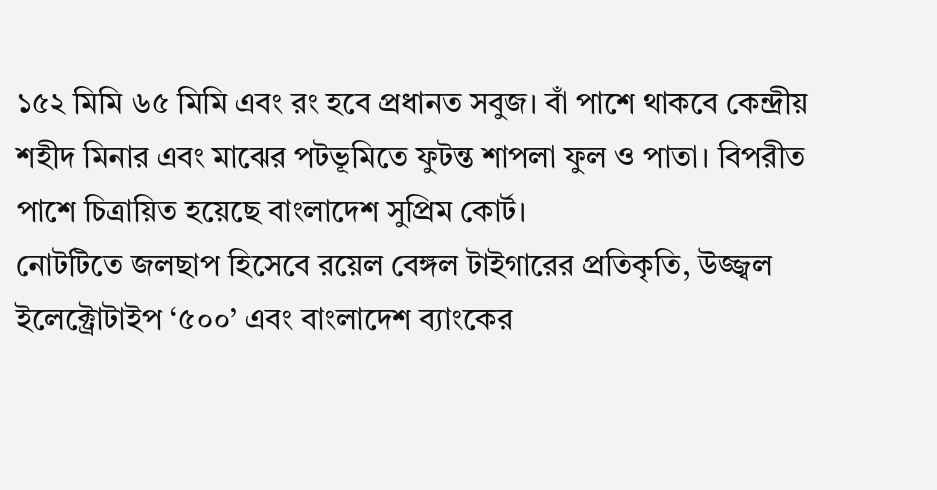১৫২ মিমি ৬৫ মিমি এবং রং হবে প্রধানত সবুজ। বাঁ পাশে থাকবে কেন্দ্রীয় শহীদ মিনার এবং মাঝের পটভূমিতে ফুটন্ত শাপলা ফুল ও পাতা। বিপরীত পাশে চিত্রায়িত হয়েছে বাংলাদেশ সুপ্রিম কোর্ট।
নোটটিতে জলছাপ হিসেবে রয়েল বেঙ্গল টাইগারের প্রতিকৃতি, উজ্জ্বল ইলেক্ট্রোটাইপ ‘৫০০’ এবং বাংলাদেশ ব্যাংকের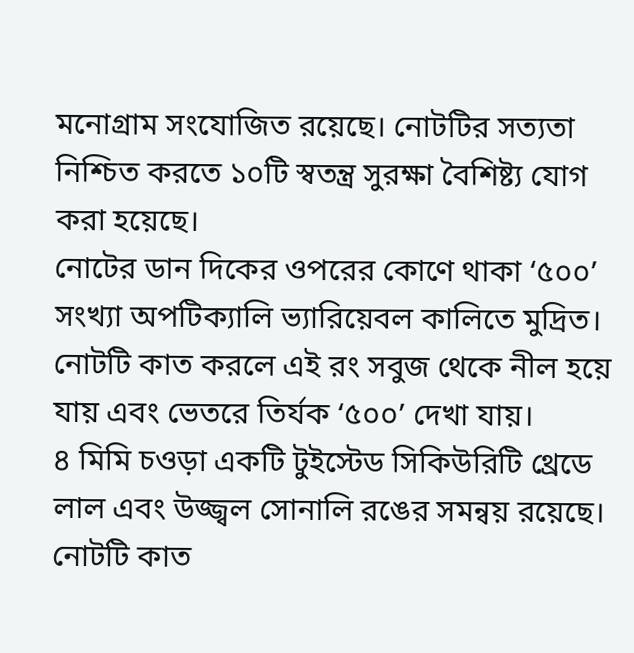মনোগ্রাম সংযোজিত রয়েছে। নোটটির সত্যতা নিশ্চিত করতে ১০টি স্বতন্ত্র সুরক্ষা বৈশিষ্ট্য যোগ করা হয়েছে।
নোটের ডান দিকের ওপরের কোণে থাকা ‘৫০০’ সংখ্যা অপটিক্যালি ভ্যারিয়েবল কালিতে মুদ্রিত। নোটটি কাত করলে এই রং সবুজ থেকে নীল হয়ে যায় এবং ভেতরে তির্যক ‘৫০০’ দেখা যায়।
৪ মিমি চওড়া একটি টুইস্টেড সিকিউরিটি থ্রেডে লাল এবং উজ্জ্বল সোনালি রঙের সমন্বয় রয়েছে। নোটটি কাত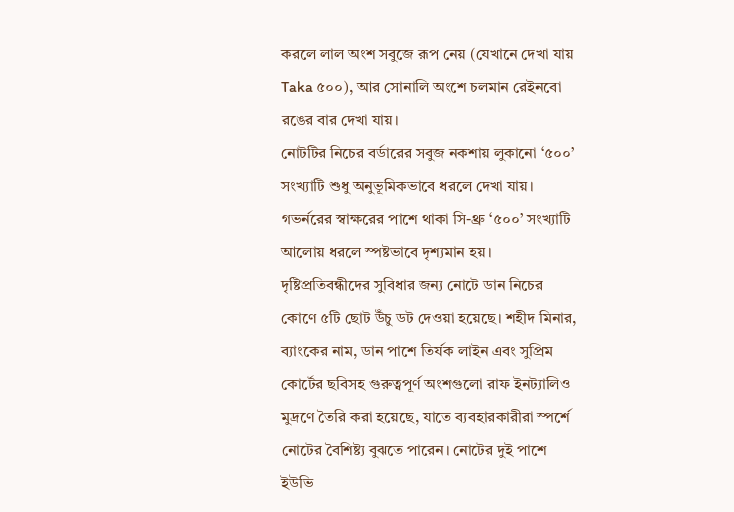করলে লাল অংশ সবুজে রূপ নেয় (যেখানে দেখা যায় Taka ৫০০), আর সোনালি অংশে চলমান রেইনবো রঙের বার দেখা যায়।
নোটটির নিচের বর্ডারের সবুজ নকশায় লুকানো ‘৫০০’ সংখ্যাটি শুধু অনুভূমিকভাবে ধরলে দেখা যায়। গভর্নরের স্বাক্ষরের পাশে থাকা সি-থ্রু ‘৫০০’ সংখ্যাটি আলোয় ধরলে স্পষ্টভাবে দৃশ্যমান হয়।
দৃষ্টিপ্রতিবন্ধীদের সুবিধার জন্য নোটে ডান নিচের কোণে ৫টি ছোট উঁচু ডট দেওয়া হয়েছে। শহীদ মিনার, ব্যাংকের নাম, ডান পাশে তির্যক লাইন এবং সুপ্রিম কোর্টের ছবিসহ গুরুত্বপূর্ণ অংশগুলো রাফ ইনট্যালিও মুদ্রণে তৈরি করা হয়েছে, যাতে ব্যবহারকারীরা স্পর্শে নোটের বৈশিষ্ট্য বুঝতে পারেন। নোটের দুই পাশে ইউভি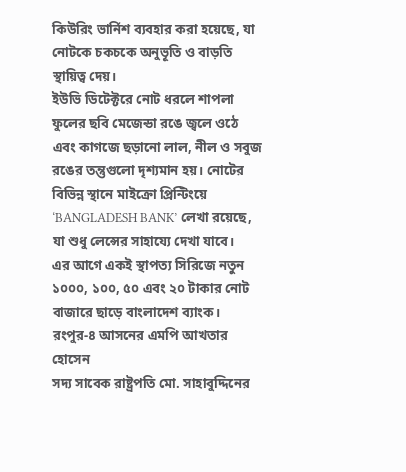কিউরিং ভার্নিশ ব্যবহার করা হয়েছে, যা নোটকে চকচকে অনুভূতি ও বাড়তি স্থায়িত্ব দেয়।
ইউভি ডিটেক্টরে নোট ধরলে শাপলা ফুলের ছবি মেজেন্ডা রঙে জ্বলে ওঠে এবং কাগজে ছড়ানো লাল, নীল ও সবুজ রঙের তন্তুগুলো দৃশ্যমান হয়। নোটের বিভিন্ন স্থানে মাইক্রো প্রিন্টিংয়ে ‘BANGLADESH BANK’ লেখা রয়েছে, যা শুধু লেন্সের সাহায্যে দেখা যাবে।
এর আগে একই স্থাপত্য সিরিজে নতুন ১০০০, ১০০, ৫০ এবং ২০ টাকার নোট বাজারে ছাড়ে বাংলাদেশ ব্যাংক।
রংপুর-৪ আসনের এমপি আখতার হোসেন
সদ্য সাবেক রাষ্ট্রপতি মো. সাহাবুদ্দিনের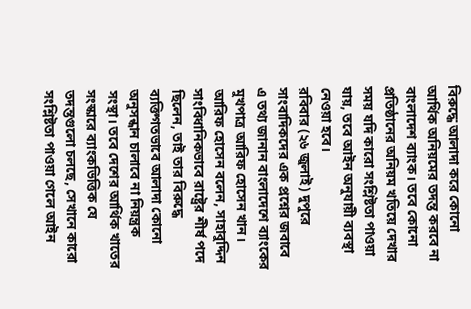বিরুদ্ধে আলাদা করে কোনো আর্থিক অনিয়মের তদন্ত করবে না বাংলাদেশ ব্যাংক। তবে কোনো প্রতিষ্ঠানের অনিয়ম খতিয়ে দেখার সময় যদি কারো সংশ্লিষ্টতা পাওয়া যায়, তবে আইন অনুযায়ী ব্যবস্থা নেওয়া হবে।
রবিবার (২৬ জুলাই) দুপুরে সাংবাদিকদের এক প্রশ্নের জবাবে এ তথ্য জানান বাংলাদেশে ব্যাংকের মুখপাত্র আরিফ হোসেন খান।
আরিফ হোসেন বলেন, সাহাবুদ্দিন সাংবিধানিকভাবে রাষ্ট্রের শীর্ষ পদে ছিলেন, তাই তার বিরুদ্ধে ব্যক্তিগতভাবে আলাদা কোনো অনুসন্ধান চালাবে না নিয়ন্ত্রক সংস্থা। তবে দেশের আর্থিক খাতের সংস্কারে ব্যাংকভিত্তিক যে তদন্তগুলো চলছে, সেখানে কারো সংশ্লিষ্টতা পাওয়া গেলে আইন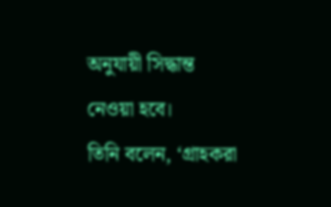অনুযায়ী সিদ্ধান্ত নেওয়া হবে।
তিনি বলেন, ‘গ্রাহকরা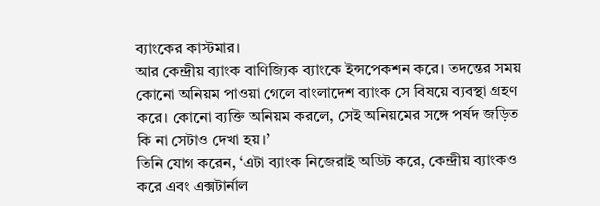ব্যাংকের কাস্টমার।
আর কেন্দ্রীয় ব্যাংক বাণিজ্যিক ব্যাংকে ইন্সপেকশন করে। তদন্তের সময় কোনো অনিয়ম পাওয়া গেলে বাংলাদেশ ব্যাংক সে বিষয়ে ব্যবস্থা গ্রহণ করে। কোনো ব্যক্তি অনিয়ম করলে, সেই অনিয়মের সঙ্গে পর্ষদ জড়িত কি না সেটাও দেখা হয়।’
তিনি যোগ করেন, ‘এটা ব্যাংক নিজেরাই অডিট করে, কেন্দ্রীয় ব্যাংকও করে এবং এক্সটার্নাল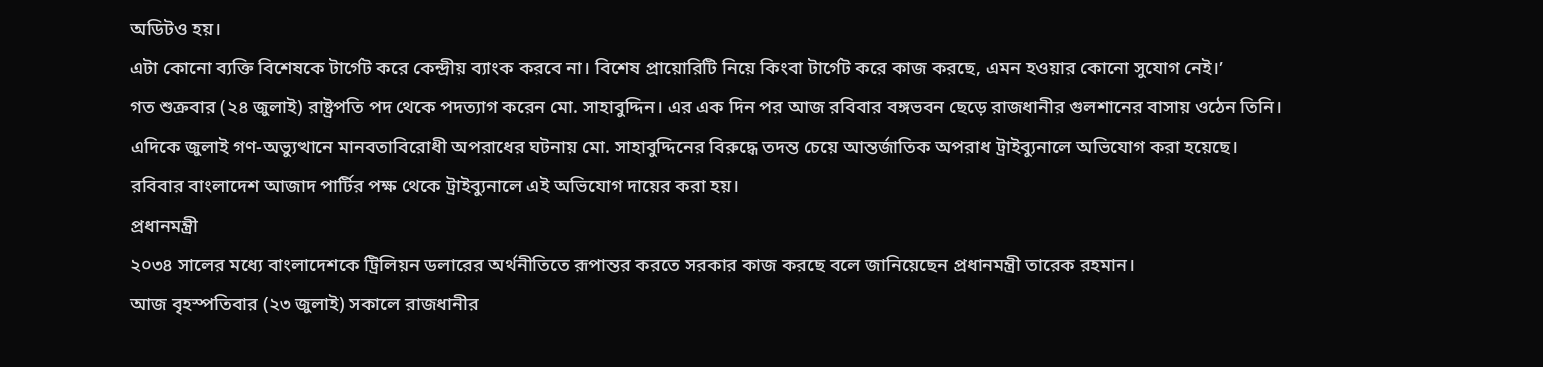অডিটও হয়।
এটা কোনো ব্যক্তি বিশেষকে টার্গেট করে কেন্দ্রীয় ব্যাংক করবে না। বিশেষ প্রায়োরিটি নিয়ে কিংবা টার্গেট করে কাজ করছে, এমন হওয়ার কোনো সুযোগ নেই।’
গত শুক্রবার (২৪ জুলাই) রাষ্ট্রপতি পদ থেকে পদত্যাগ করেন মো. সাহাবুদ্দিন। এর এক দিন পর আজ রবিবার বঙ্গভবন ছেড়ে রাজধানীর গুলশানের বাসায় ওঠেন তিনি।
এদিকে জুলাই গণ-অভ্যুত্থানে মানবতাবিরোধী অপরাধের ঘটনায় মো. সাহাবুদ্দিনের বিরুদ্ধে তদন্ত চেয়ে আন্তর্জাতিক অপরাধ ট্রাইব্যুনালে অভিযোগ করা হয়েছে।
রবিবার বাংলাদেশ আজাদ পার্টির পক্ষ থেকে ট্রাইব্যুনালে এই অভিযোগ দায়ের করা হয়।
প্রধানমন্ত্রী
২০৩৪ সালের মধ্যে বাংলাদেশকে ট্রিলিয়ন ডলারের অর্থনীতিতে রূপান্তর করতে সরকার কাজ করছে বলে জানিয়েছেন প্রধানমন্ত্রী তারেক রহমান।
আজ বৃহস্পতিবার (২৩ জুলাই) সকালে রাজধানীর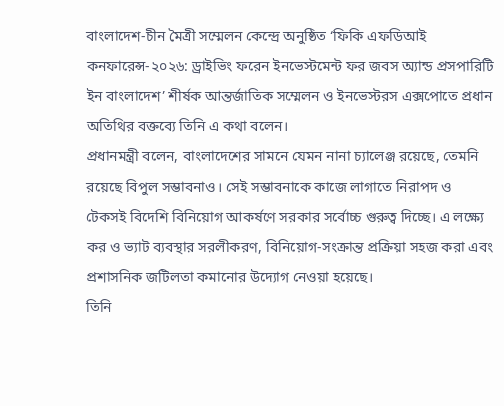বাংলাদেশ-চীন মৈত্রী সম্মেলন কেন্দ্রে অনুষ্ঠিত ‘ফিকি এফডিআই কনফারেন্স-২০২৬: ড্রাইভিং ফরেন ইনভেস্টমেন্ট ফর জবস অ্যান্ড প্রসপারিটি ইন বাংলাদেশ’ শীর্ষক আন্তর্জাতিক সম্মেলন ও ইনভেস্টরস এক্সপোতে প্রধান অতিথির বক্তব্যে তিনি এ কথা বলেন।
প্রধানমন্ত্রী বলেন, বাংলাদেশের সামনে যেমন নানা চ্যালেঞ্জ রয়েছে, তেমনি রয়েছে বিপুল সম্ভাবনাও। সেই সম্ভাবনাকে কাজে লাগাতে নিরাপদ ও টেকসই বিদেশি বিনিয়োগ আকর্ষণে সরকার সর্বোচ্চ গুরুত্ব দিচ্ছে। এ লক্ষ্যে কর ও ভ্যাট ব্যবস্থার সরলীকরণ, বিনিয়োগ-সংক্রান্ত প্রক্রিয়া সহজ করা এবং প্রশাসনিক জটিলতা কমানোর উদ্যোগ নেওয়া হয়েছে।
তিনি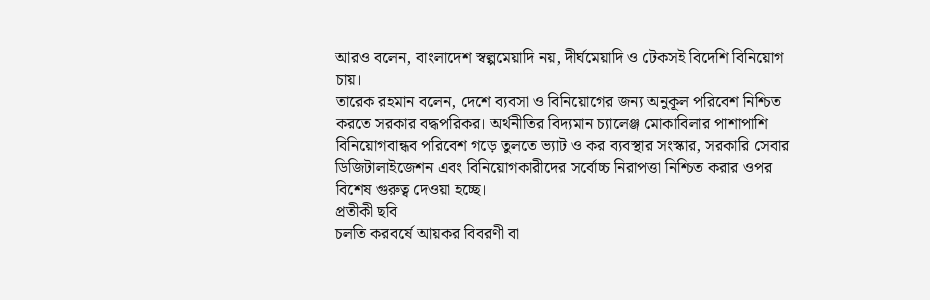আরও বলেন, বাংলাদেশ স্বল্পমেয়াদি নয়, দীর্ঘমেয়াদি ও টেকসই বিদেশি বিনিয়োগ চায়।
তারেক রহমান বলেন, দেশে ব্যবসা ও বিনিয়োগের জন্য অনুকূল পরিবেশ নিশ্চিত করতে সরকার বদ্ধপরিকর। অর্থনীতির বিদ্যমান চ্যালেঞ্জ মোকাবিলার পাশাপাশি বিনিয়োগবান্ধব পরিবেশ গড়ে তুলতে ভ্যাট ও কর ব্যবস্থার সংস্কার, সরকারি সেবার ডিজিটালাইজেশন এবং বিনিয়োগকারীদের সর্বোচ্চ নিরাপত্তা নিশ্চিত করার ওপর বিশেষ গুরুত্ব দেওয়া হচ্ছে।
প্রতীকী ছবি
চলতি করবর্ষে আয়কর বিবরণী বা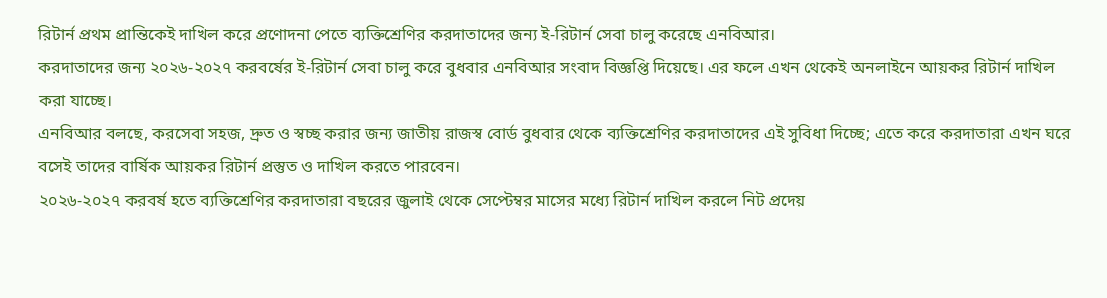রিটার্ন প্রথম প্রান্তিকেই দাখিল করে প্রণোদনা পেতে ব্যক্তিশ্রেণির করদাতাদের জন্য ই-রিটার্ন সেবা চালু করেছে এনবিআর।
করদাতাদের জন্য ২০২৬-২০২৭ করবর্ষের ই-রিটার্ন সেবা চালু করে বুধবার এনবিআর সংবাদ বিজ্ঞপ্তি দিয়েছে। এর ফলে এখন থেকেই অনলাইনে আয়কর রিটার্ন দাখিল করা যাচ্ছে।
এনবিআর বলছে, করসেবা সহজ, দ্রুত ও স্বচ্ছ করার জন্য জাতীয় রাজস্ব বোর্ড বুধবার থেকে ব্যক্তিশ্রেণির করদাতাদের এই সুবিধা দিচ্ছে; এতে করে করদাতারা এখন ঘরে বসেই তাদের বার্ষিক আয়কর রিটার্ন প্রস্তুত ও দাখিল করতে পারবেন।
২০২৬-২০২৭ করবর্ষ হতে ব্যক্তিশ্রেণির করদাতারা বছরের জুলাই থেকে সেপ্টেম্বর মাসের মধ্যে রিটার্ন দাখিল করলে নিট প্রদেয়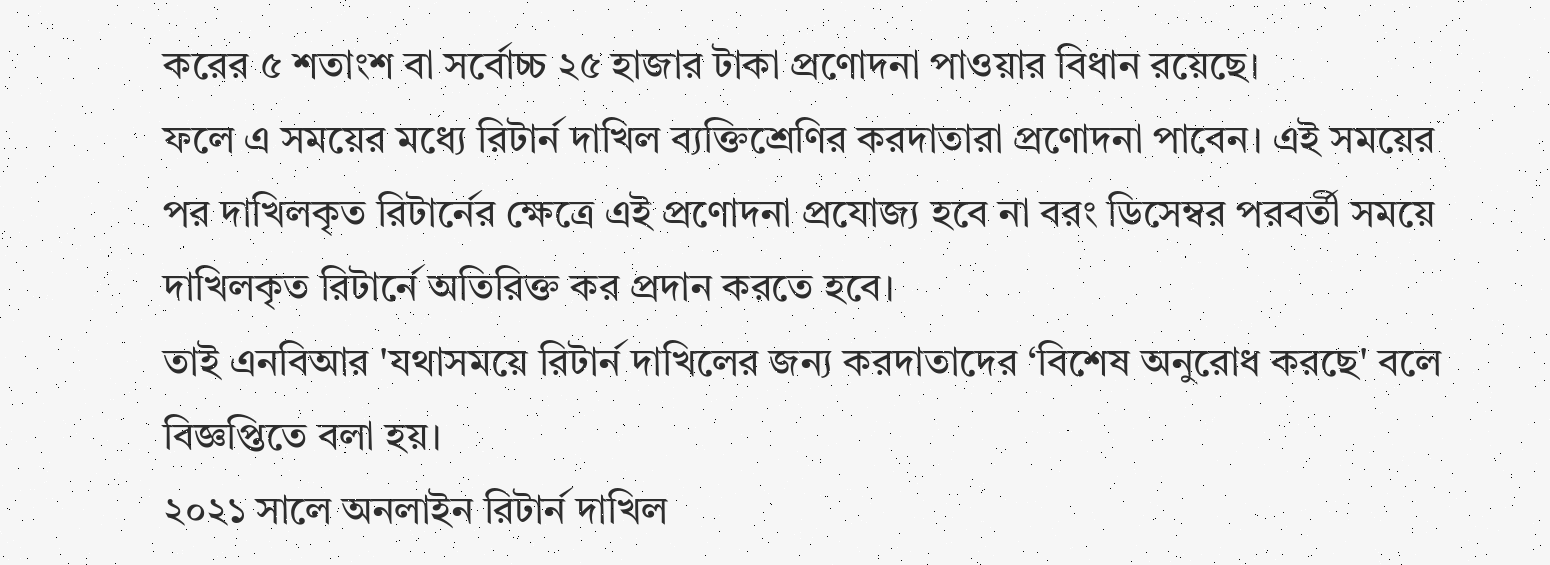করের ৫ শতাংশ বা সর্বোচ্চ ২৫ হাজার টাকা প্রণোদনা পাওয়ার বিধান রয়েছে।
ফলে এ সময়ের মধ্যে রিটার্ন দাখিল ব্যক্তিশ্রেণির করদাতারা প্রণোদনা পাবেন। এই সময়ের পর দাখিলকৃত রিটার্নের ক্ষেত্রে এই প্রণোদনা প্রযোজ্য হবে না বরং ডিসেম্বর পরবর্তী সময়ে দাখিলকৃত রিটার্নে অতিরিক্ত কর প্রদান করতে হবে।
তাই এনবিআর 'যথাসময়ে রিটার্ন দাখিলের জন্য করদাতাদের ‘বিশেষ অনুরোধ করছে' বলে বিজ্ঞপ্তিতে বলা হয়।
২০২১ সালে অনলাইন রিটার্ন দাখিল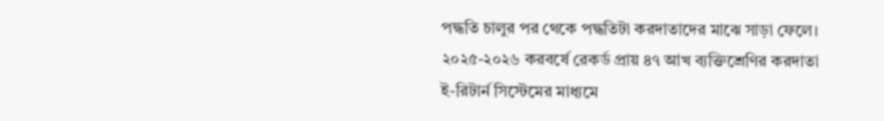পদ্ধতি চালুর পর থেকে পদ্ধতিটা করদাতাদের মাঝে সাড়া ফেলে।
২০২৫-২০২৬ করবর্ষে রেকর্ড প্রায় ৪৭ আখ ব্যক্তিশ্রেণির করদাতা ই-রিটার্ন সিস্টেমের মাধ্যমে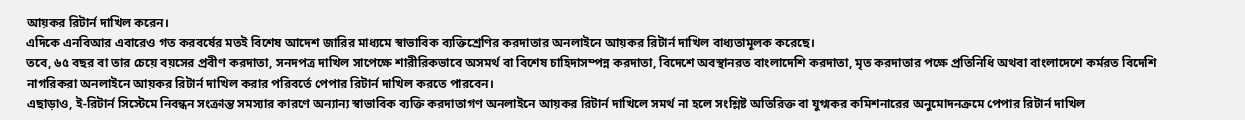আয়কর রিটার্ন দাখিল করেন।
এদিকে এনবিআর এবারেও গত করবর্ষের মতই বিশেষ আদেশ জারির মাধ্যমে স্বাভাবিক ব্যক্তিশ্রেণির করদাতার অনলাইনে আয়কর রিটার্ন দাখিল বাধ্যতামূলক করেছে।
তবে, ৬৫ বছর বা তার চেয়ে বয়সের প্রবীণ করদাতা, সনদপত্র দাখিল সাপেক্ষে শারীরিকভাবে অসমর্থ বা বিশেষ চাহিদাসম্পন্ন করদাতা, বিদেশে অবস্থানরত বাংলাদেশি করদাতা, মৃত করদাতার পক্ষে প্রতিনিধি অথবা বাংলাদেশে কর্মরত বিদেশি নাগরিকরা অনলাইনে আয়কর রিটার্ন দাখিল করার পরিবর্তে পেপার রিটার্ন দাখিল করতে পারবেন।
এছাড়াও, ই-রিটার্ন সিস্টেমে নিবন্ধন সংক্রান্ত সমস্যার কারণে অন্যান্য স্বাভাবিক ব্যক্তি করদাতাগণ অনলাইনে আয়কর রিটার্ন দাখিলে সমর্থ না হলে সংশ্লিষ্ট অতিরিক্ত বা যুগ্মকর কমিশনারের অনুমোদনক্রমে পেপার রিটার্ন দাখিল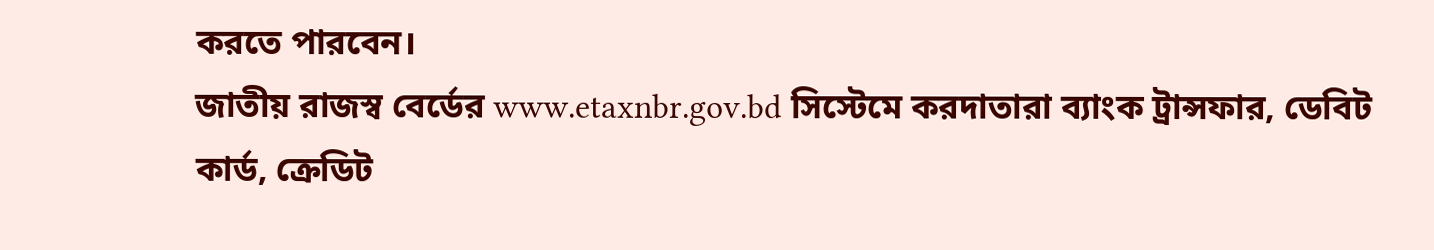করতে পারবেন।
জাতীয় রাজস্ব বের্ডের www.etaxnbr.gov.bd সিস্টেমে করদাতারা ব্যাংক ট্রান্সফার, ডেবিট কার্ড, ক্রেডিট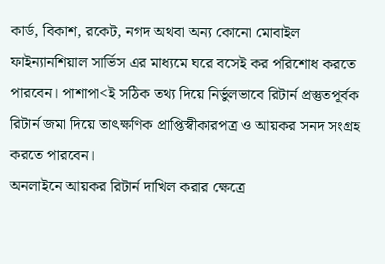কার্ড, বিকাশ, রকেট, নগদ অথবা অন্য কোনো মোবাইল ফাইন্যানশিয়াল সার্ভিস এর মাধ্যমে ঘরে বসেই কর পরিশোধ করতে পারবেন। পাশাপা<ই সঠিক তথ্য দিয়ে নির্ভুলভাবে রিটার্ন প্রস্তুতপূর্বক রিটার্ন জমা দিয়ে তাৎক্ষণিক প্রাপ্তিস্বীকারপত্র ও আয়কর সনদ সংগ্রহ করতে পারবেন।
অনলাইনে আয়কর রিটার্ন দাখিল করার ক্ষেত্রে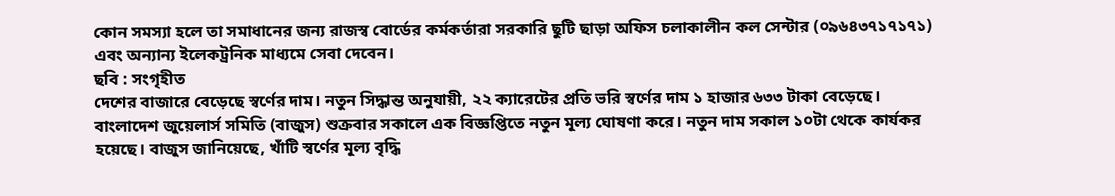কোন সমস্যা হলে তা সমাধানের জন্য রাজস্ব বোর্ডের কর্মকর্তারা সরকারি ছুটি ছাড়া অফিস চলাকালীন কল সেন্টার (০৯৬৪৩৭১৭১৭১) এবং অন্যান্য ইলেকট্রনিক মাধ্যমে সেবা দেবেন।
ছবি : সংগৃহীত
দেশের বাজারে বেড়েছে স্বর্ণের দাম। নতুন সিদ্ধান্ত অনুযায়ী, ২২ ক্যারেটের প্রতি ভরি স্বর্ণের দাম ১ হাজার ৬৩৩ টাকা বেড়েছে। বাংলাদেশ জুয়েলার্স সমিতি (বাজুস) শুক্রবার সকালে এক বিজ্ঞপ্তিতে নতুন মূল্য ঘোষণা করে। নতুন দাম সকাল ১০টা থেকে কার্যকর হয়েছে। বাজুস জানিয়েছে, খাঁটি স্বর্ণের মূল্য বৃদ্ধি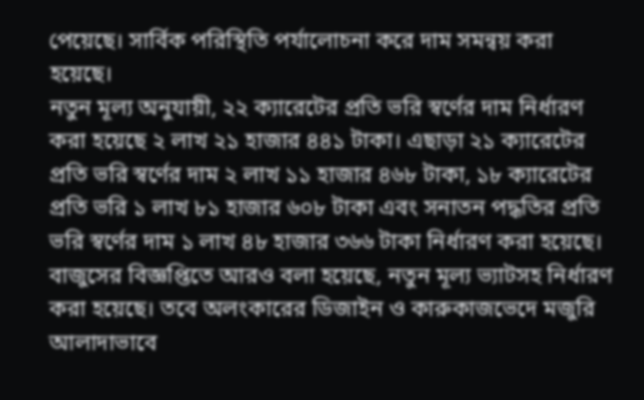পেয়েছে। সার্বিক পরিস্থিতি পর্যালোচনা করে দাম সমন্বয় করা হয়েছে।
নতুন মূল্য অনুযায়ী, ২২ ক্যারেটের প্রতি ভরি স্বর্ণের দাম নির্ধারণ করা হয়েছে ২ লাখ ২১ হাজার ৪৪১ টাকা। এছাড়া ২১ ক্যারেটের প্রতি ভরি স্বর্ণের দাম ২ লাখ ১১ হাজার ৪৬৮ টাকা, ১৮ ক্যারেটের প্রতি ভরি ১ লাখ ৮১ হাজার ৬০৮ টাকা এবং সনাতন পদ্ধতির প্রতি ভরি স্বর্ণের দাম ১ লাখ ৪৮ হাজার ৩৬৬ টাকা নির্ধারণ করা হয়েছে।
বাজুসের বিজ্ঞপ্তিতে আরও বলা হয়েছে, নতুন মূল্য ভ্যাটসহ নির্ধারণ করা হয়েছে। তবে অলংকারের ডিজাইন ও কারুকাজভেদে মজুরি আলাদাভাবে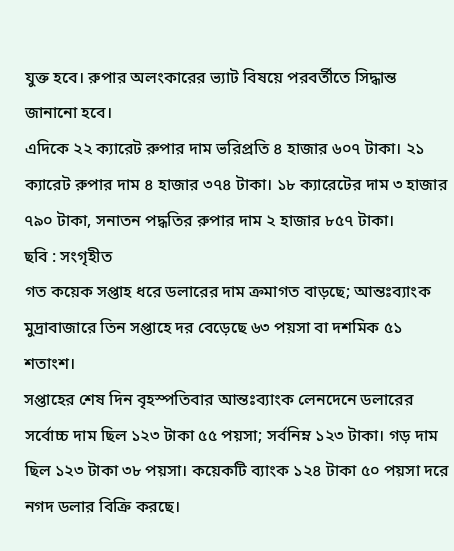যুক্ত হবে। রুপার অলংকারের ভ্যাট বিষয়ে পরবর্তীতে সিদ্ধান্ত জানানো হবে।
এদিকে ২২ ক্যারেট রুপার দাম ভরিপ্রতি ৪ হাজার ৬০৭ টাকা। ২১ ক্যারেট রুপার দাম ৪ হাজার ৩৭৪ টাকা। ১৮ ক্যারেটের দাম ৩ হাজার ৭৯০ টাকা, সনাতন পদ্ধতির রুপার দাম ২ হাজার ৮৫৭ টাকা।
ছবি : সংগৃহীত
গত কয়েক সপ্তাহ ধরে ডলারের দাম ক্রমাগত বাড়ছে; আন্তঃব্যাংক মুদ্রাবাজারে তিন সপ্তাহে দর বেড়েছে ৬৩ পয়সা বা দশমিক ৫১ শতাংশ।
সপ্তাহের শেষ দিন বৃহস্পতিবার আন্তঃব্যাংক লেনদেনে ডলারের সর্বোচ্চ দাম ছিল ১২৩ টাকা ৫৫ পয়সা; সর্বনিম্ন ১২৩ টাকা। গড় দাম ছিল ১২৩ টাকা ৩৮ পয়সা। কয়েকটি ব্যাংক ১২৪ টাকা ৫০ পয়সা দরে নগদ ডলার বিক্রি করছে।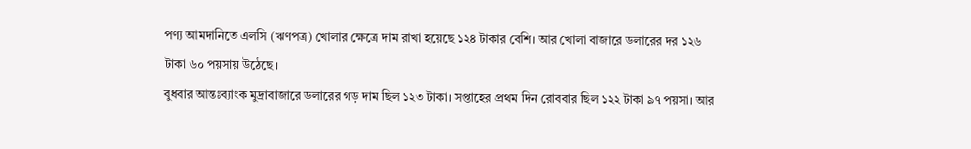পণ্য আমদানিতে এলসি (ঋণপত্র) খোলার ক্ষেত্রে দাম রাখা হয়েছে ১২৪ টাকার বেশি। আর খোলা বাজারে ডলারের দর ১২৬ টাকা ৬০ পয়সায় উঠেছে।
বুধবার আন্তঃব্যাংক মুদ্রাবাজারে ডলারের গড় দাম ছিল ১২৩ টাকা। সপ্তাহের প্রথম দিন রোববার ছিল ১২২ টাকা ৯৭ পয়সা। আর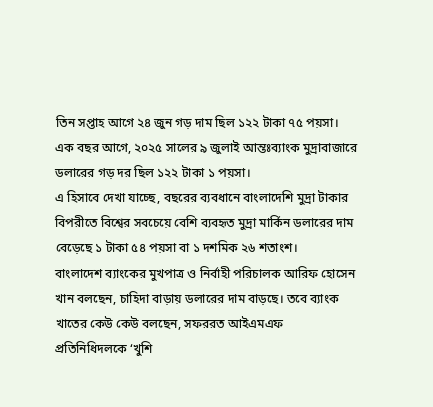তিন সপ্তাহ আগে ২৪ জুন গড় দাম ছিল ১২২ টাকা ৭৫ পয়সা।
এক বছর আগে, ২০২৫ সালের ৯ জুলাই আন্তঃব্যাংক মুদ্রাবাজারে ডলারের গড় দর ছিল ১২২ টাকা ১ পয়সা।
এ হিসাবে দেখা যাচ্ছে, বছরের ব্যবধানে বাংলাদেশি মুদ্রা টাকার বিপরীতে বিশ্বের সবচেয়ে বেশি ব্যবহৃত মুদ্রা মার্কিন ডলারের দাম বেড়েছে ১ টাকা ৫৪ পয়সা বা ১ দশমিক ২৬ শতাংশ।
বাংলাদেশ ব্যাংকের মুখপাত্র ও নির্বাহী পরিচালক আরিফ হোসেন খান বলছেন, চাহিদা বাড়ায় ডলারের দাম বাড়ছে। তবে ব্যাংক খাতের কেউ কেউ বলছেন, সফররত আইএমএফ প্রতিনিধিদলকে ‘খুশি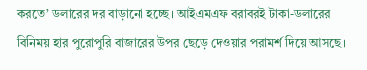করতে’ ডলারের দর বাড়ানো হচ্ছে। আইএমএফ বরাবরই টাকা-ডলারের বিনিময় হার পুরোপুরি বাজারের উপর ছেড়ে দেওয়ার পরামর্শ দিয়ে আসছে।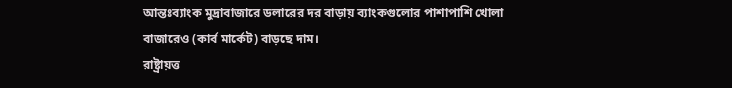আন্তঃব্যাংক মুদ্রাবাজারে ডলারের দর বাড়ায় ব্যাংকগুলোর পাশাপাশি খোলা বাজারেও (কার্ব মার্কেট) বাড়ছে দাম।
রাষ্ট্রায়ত্ত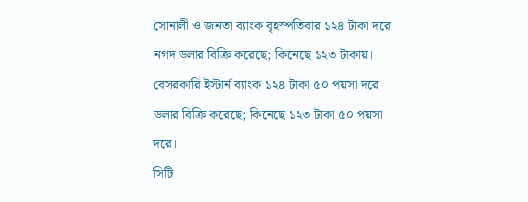সোনালী ও জনতা ব্যাংক বৃহস্পতিবার ১২৪ টাকা দরে নগদ ডলার বিক্রি করেছে; কিনেছে ১২৩ টাকায়।
বেসরকারি ইস্টার্ন ব্যাংক ১২৪ টাকা ৫০ পয়সা দরে ডলার বিক্রি করেছে; কিনেছে ১২৩ টাকা ৫০ পয়সা দরে।
সিটি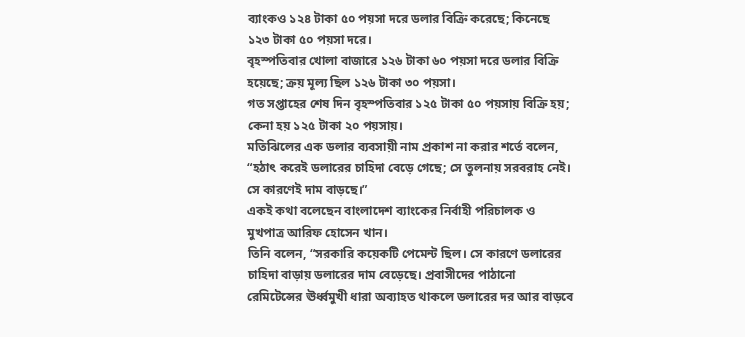ব্যাংকও ১২৪ টাকা ৫০ পয়সা দরে ডলার বিক্রি করেছে; কিনেছে ১২৩ টাকা ৫০ পয়সা দরে।
বৃহস্পতিবার খোলা বাজারে ১২৬ টাকা ৬০ পয়সা দরে ডলার বিক্রি হয়েছে; ক্রয় মূল্য ছিল ১২৬ টাকা ৩০ পয়সা।
গত সপ্তাহের শেষ দিন বৃহস্পতিবার ১২৫ টাকা ৫০ পয়সায় বিক্রি হয়; কেনা হয় ১২৫ টাকা ২০ পয়সায়।
মতিঝিলের এক ডলার ব্যবসায়ী নাম প্রকাশ না করার শর্তে বলেন, “হঠাৎ করেই ডলারের চাহিদা বেড়ে গেছে; সে তুলনায় সরবরাহ নেই। সে কারণেই দাম বাড়ছে।”
একই কথা বলেছেন বাংলাদেশ ব্যাংকের নির্বাহী পরিচালক ও মুখপাত্র আরিফ হোসেন খান।
তিনি বলেন, “সরকারি কয়েকটি পেমেন্ট ছিল। সে কারণে ডলারের চাহিদা বাড়ায় ডলারের দাম বেড়েছে। প্রবাসীদের পাঠানো রেমিটেন্সের ঊর্ধ্বমুখী ধারা অব্যাহত থাকলে ডলারের দর আর বাড়বে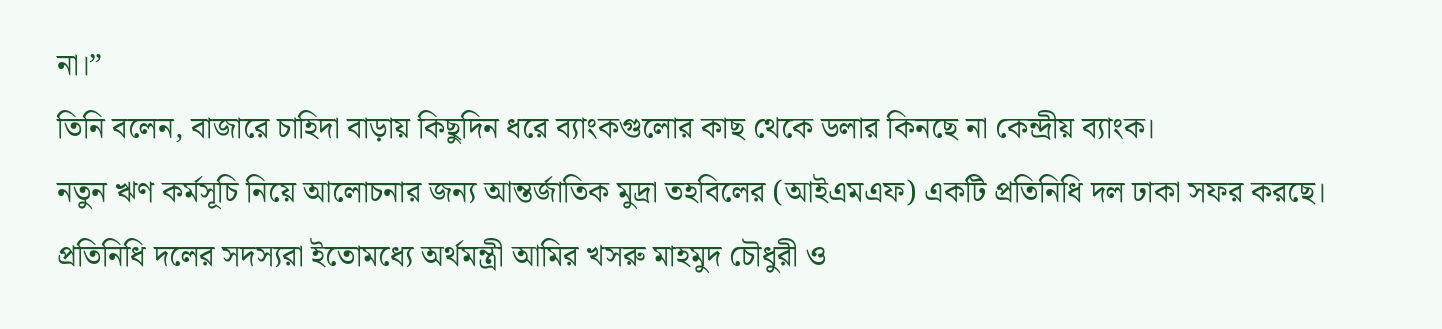না।”
তিনি বলেন, বাজারে চাহিদা বাড়ায় কিছুদিন ধরে ব্যাংকগুলোর কাছ থেকে ডলার কিনছে না কেন্দ্রীয় ব্যাংক।
নতুন ঋণ কর্মসূচি নিয়ে আলোচনার জন্য আন্তর্জাতিক মুদ্রা তহবিলের (আইএমএফ) একটি প্রতিনিধি দল ঢাকা সফর করছে। প্রতিনিধি দলের সদস্যরা ইতোমধ্যে অর্থমন্ত্রী আমির খসরু মাহমুদ চৌধুরী ও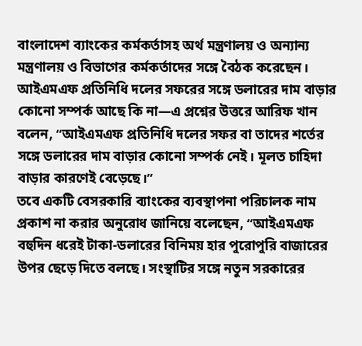বাংলাদেশ ব্যাংকের কর্মকর্তাসহ অর্থ মন্ত্রণালয় ও অন্যান্য মন্ত্রণালয় ও বিভাগের কর্মকর্তাদের সঙ্গে বৈঠক করেছেন।
আইএমএফ প্রতিনিধি দলের সফরের সঙ্গে ডলারের দাম বাড়ার কোনো সম্পর্ক আছে কি না—এ প্রশ্নের উত্তরে আরিফ খান বলেন, “আইএমএফ প্রতিনিধি দলের সফর বা তাদের শর্তের সঙ্গে ডলারের দাম বাড়ার কোনো সম্পর্ক নেই। মূলত চাহিদা বাড়ার কারণেই বেড়েছে।”
তবে একটি বেসরকারি ব্যাংকের ব্যবস্থাপনা পরিচালক নাম প্রকাশ না করার অনুরোধ জানিয়ে বলেছেন, “আইএমএফ বহুদিন ধরেই টাকা-ডলারের বিনিময় হার পুরোপুরি বাজারের উপর ছেড়ে দিতে বলছে। সংস্থাটির সঙ্গে নতুন সরকারের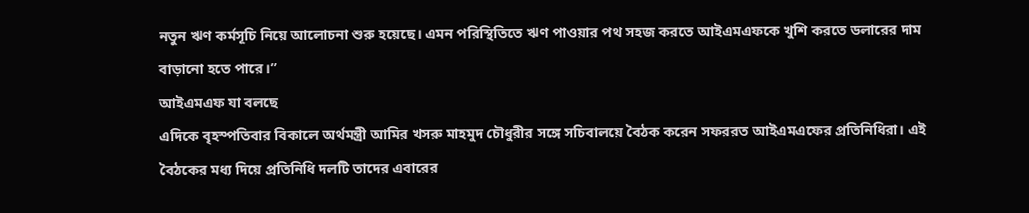নতুন ঋণ কর্মসূচি নিয়ে আলোচনা শুরু হয়েছে। এমন পরিস্থিতিতে ঋণ পাওয়ার পথ সহজ করতে আইএমএফকে খুশি করতে ডলারের দাম বাড়ানো হতে পারে।”
আইএমএফ যা বলছে
এদিকে বৃহস্পতিবার বিকালে অর্থমন্ত্রী আমির খসরু মাহমুদ চৌধুরীর সঙ্গে সচিবালয়ে বৈঠক করেন সফররত আইএমএফের প্রতিনিধিরা। এই বৈঠকের মধ্য দিয়ে প্রতিনিধি দলটি তাদের এবারের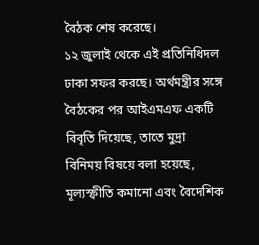বৈঠক শেষ করেছে।
১২ জুলাই থেকে এই প্রতিনিধিদল ঢাকা সফর করছে। অর্থমন্ত্রীর সঙ্গে বৈঠকের পর আইএমএফ একটি বিবৃতি দিয়েছে, তাতে মুদ্রা বিনিময় বিষয়ে বলা হয়েছে, মূল্যস্ফীতি কমানো এবং বৈদেশিক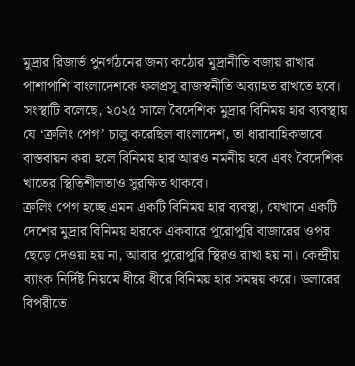মুদ্রার রিজার্ভ পুনর্গঠনের জন্য কঠোর মুদ্রানীতি বজায় রাখার পাশাপাশি বাংলাদেশকে ফলপ্রসূ রাজস্বনীতি অব্যাহত রাখতে হবে।
সংস্থাটি বলেছে, ২০২৫ সালে বৈদেশিক মুদ্রার বিনিময় হার ব্যবস্থায় যে ‘ক্রলিং পেগ’ চালু করেছিল বাংলাদেশ, তা ধারাবাহিকভাবে বাস্তবায়ন করা হলে বিনিময় হার আরও নমনীয় হবে এবং বৈদেশিক খাতের স্থিতিশীলতাও সুরক্ষিত থাকবে।
ক্রলিং পেগ হচ্ছে এমন একটি বিনিময় হার ব্যবস্থা, যেখানে একটি দেশের মুদ্রার বিনিময় হারকে একবারে পুরোপুরি বাজারের ওপর ছেড়ে দেওয়া হয় না, আবার পুরোপুরি স্থিরও রাখা হয় না। কেন্দ্রীয় ব্যাংক নির্দিষ্ট নিয়মে ধীরে ধীরে বিনিময় হার সমন্বয় করে। ডলারের বিপরীতে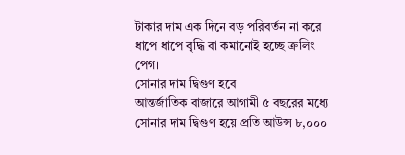টাকার দাম এক দিনে বড় পরিবর্তন না করে ধাপে ধাপে বৃদ্ধি বা কমানোই হচ্ছে ক্রলিং পেগ।
সোনার দাম দ্বিগুণ হবে
আন্তর্জাতিক বাজারে আগামী ৫ বছরের মধ্যে সোনার দাম দ্বিগুণ হয়ে প্রতি আউন্স ৮,০০০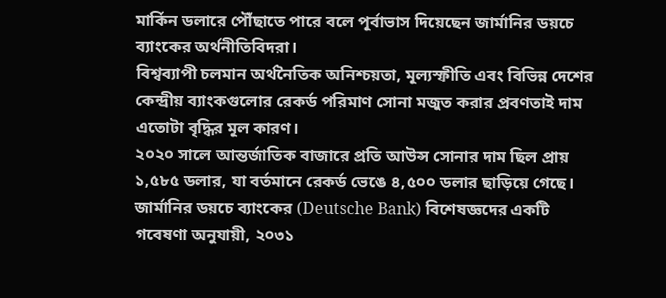মার্কিন ডলারে পৌঁছাতে পারে বলে পূর্বাভাস দিয়েছেন জার্মানির ডয়চে ব্যাংকের অর্থনীতিবিদরা।
বিশ্বব্যাপী চলমান অর্থনৈতিক অনিশ্চয়তা, মূল্যস্ফীতি এবং বিভিন্ন দেশের কেন্দ্রীয় ব্যাংকগুলোর রেকর্ড পরিমাণ সোনা মজুত করার প্রবণতাই দাম এতোটা বৃদ্ধির মূল কারণ।
২০২০ সালে আন্তর্জাতিক বাজারে প্রতি আউন্স সোনার দাম ছিল প্রায় ১,৫৮৫ ডলার, যা বর্তমানে রেকর্ড ভেঙে ৪,৫০০ ডলার ছাড়িয়ে গেছে।
জার্মানির ডয়চে ব্যাংকের (Deutsche Bank) বিশেষজ্ঞদের একটি গবেষণা অনুযায়ী, ২০৩১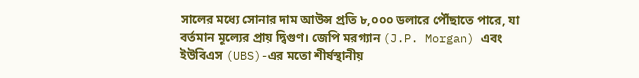সালের মধ্যে সোনার দাম আউন্স প্রতি ৮,০০০ ডলারে পৌঁছাতে পারে, যা বর্তমান মূল্যের প্রায় দ্বিগুণ। জেপি মরগ্যান (J.P. Morgan) এবং ইউবিএস (UBS)-এর মতো শীর্ষস্থানীয়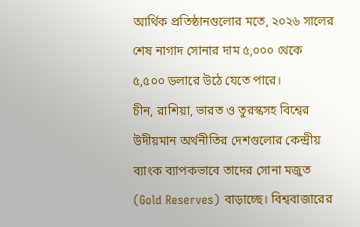আর্থিক প্রতিষ্ঠানগুলোর মতে, ২০২৬ সালের শেষ নাগাদ সোনার দাম ৫,০০০ থেকে ৫,৫০০ ডলারে উঠে যেতে পারে।
চীন, রাশিয়া, ভারত ও তুরস্কসহ বিশ্বের উদীয়মান অর্থনীতির দেশগুলোর কেন্দ্রীয় ব্যাংক ব্যাপকভাবে তাদের সোনা মজুত (Gold Reserves) বাড়াচ্ছে। বিশ্ববাজারের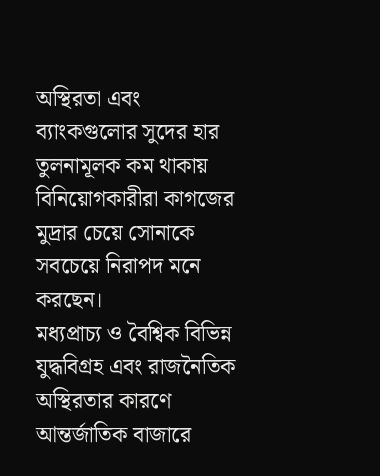অস্থিরতা এবং ব্যাংকগুলোর সুদের হার তুলনামূলক কম থাকায় বিনিয়োগকারীরা কাগজের মুদ্রার চেয়ে সোনাকে সবচেয়ে নিরাপদ মনে করছেন।
মধ্যপ্রাচ্য ও বৈশ্বিক বিভিন্ন যুদ্ধবিগ্রহ এবং রাজনৈতিক অস্থিরতার কারণে আন্তর্জাতিক বাজারে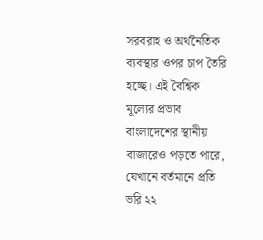সরবরাহ ও অর্থনৈতিক ব্যবস্থার ওপর চাপ তৈরি হচ্ছে। এই বৈশ্বিক মূল্যের প্রভাব বাংলাদেশের স্থানীয় বাজারেও পড়তে পারে, যেখানে বর্তমানে প্রতি ভরি ২২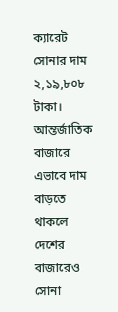ক্যারেট সোনার দাম ২,১৯,৮০৮ টাকা। আন্তর্জাতিক বাজারে এভাবে দাম বাড়তে থাকলে দেশের বাজারেও সোনা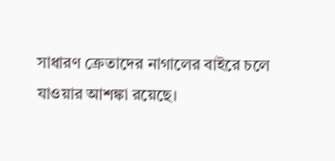সাধারণ ক্রেতাদের নাগালের বাইরে চলে যাওয়ার আশঙ্কা রয়েছে।